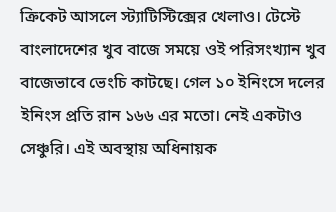ক্রিকেট আসলে স্ট্যাটিস্টিক্সের খেলাও। টেস্টে বাংলাদেশের খুব বাজে সময়ে ওই পরিসংখ্যান খুব বাজেভাবে ভেংচি কাটছে। গেল ১০ ইনিংসে দলের ইনিংস প্রতি রান ১৬৬ এর মতো। নেই একটাও সেঞ্চুরি। এই অবস্থায় অধিনায়ক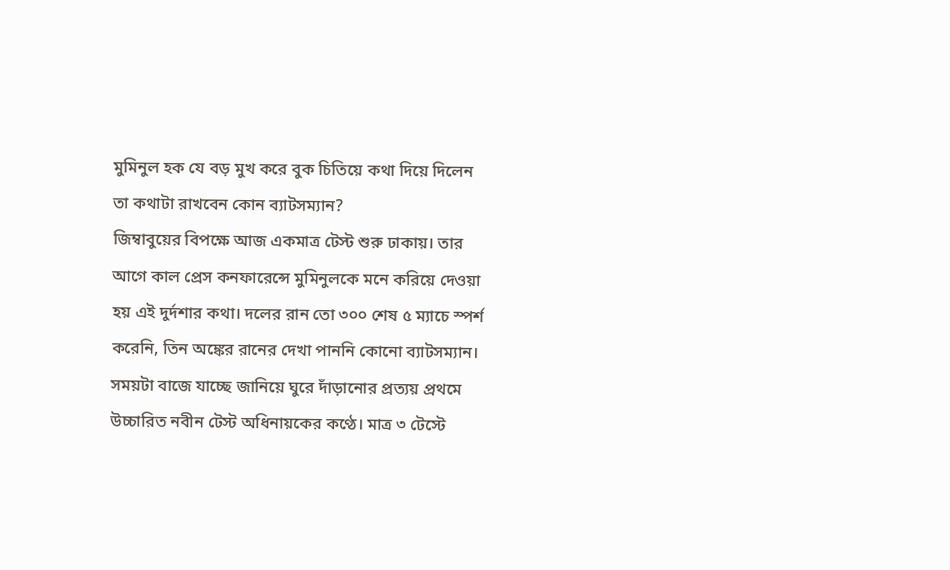মুমিনুল হক যে বড় মুখ করে বুক চিতিয়ে কথা দিয়ে দিলেন তা কথাটা রাখবেন কোন ব্যাটসম্যান?
জিম্বাবুয়ের বিপক্ষে আজ একমাত্র টেস্ট শুরু ঢাকায়। তার আগে কাল প্রেস কনফারেন্সে মুমিনুলকে মনে করিয়ে দেওয়া হয় এই দুর্দশার কথা। দলের রান তো ৩০০ শেষ ৫ ম্যাচে স্পর্শ করেনি, তিন অঙ্কের রানের দেখা পাননি কোনো ব্যাটসম্যান।
সময়টা বাজে যাচ্ছে জানিয়ে ঘুরে দাঁড়ানোর প্রত্যয় প্রথমে উচ্চারিত নবীন টেস্ট অধিনায়কের কণ্ঠে। মাত্র ৩ টেস্টে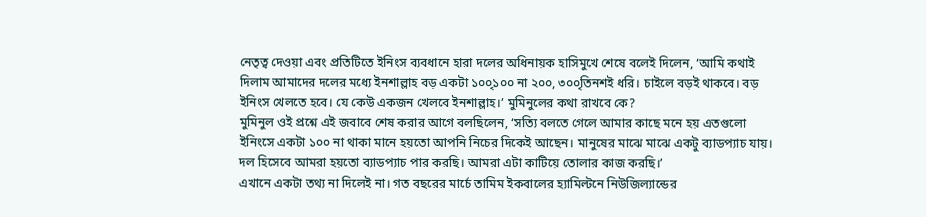নেতৃত্ব দেওয়া এবং প্রতিটিতে ইনিংস ব্যবধানে হারা দলের অধিনায়ক হাসিমুখে শেষে বলেই দিলেন, ‘আমি কথাই দিলাম আমাদের দলের মধ্যে ইনশাল্লাহ বড় একটা ১০০ৃ১০০ না ২০০, ৩০০ৃতিনশই ধরি। চাইলে বড়ই থাকবে। বড় ইনিংস খেলতে হবে। যে কেউ একজন খেলবে ইনশাল্লাহ।’ মুমিনুলের কথা রাখবে কে?
মুমিনুল ওই প্রশ্নে এই জবাবে শেষ করার আগে বলছিলেন, ‘সত্যি বলতে গেলে আমার কাছে মনে হয় এতগুলো ইনিংসে একটা ১০০ না থাকা মানে হয়তো আপনি নিচের দিকেই আছেন। মানুষের মাঝে মাঝে একটু ব্যাডপ্যাচ যায়। দল হিসেবে আমরা হয়তো ব্যাডপ্যাচ পার করছি। আমরা এটা কাটিয়ে তোলার কাজ করছি।’
এখানে একটা তথ্য না দিলেই না। গত বছরের মার্চে তামিম ইকবালের হ্যামিল্টনে নিউজিল্যান্ডের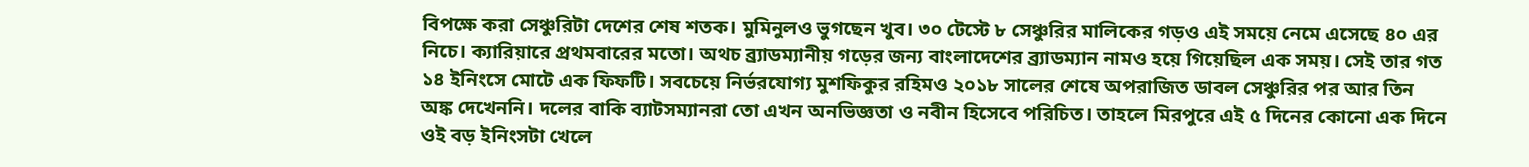বিপক্ষে করা সেঞ্চুরিটা দেশের শেষ শতক। মুমিনুলও ভুগছেন খুব। ৩০ টেস্টে ৮ সেঞ্চুরির মালিকের গড়ও এই সময়ে নেমে এসেছে ৪০ এর নিচে। ক্যারিয়ারে প্রথমবারের মতো। অথচ ব্র্যাডম্যানীয় গড়ের জন্য বাংলাদেশের ব্র্যাডম্যান নামও হয়ে গিয়েছিল এক সময়। সেই তার গত ১৪ ইনিংসে মোটে এক ফিফটি। সবচেয়ে নির্ভরযোগ্য মুশফিকুর রহিমও ২০১৮ সালের শেষে অপরাজিত ডাবল সেঞ্চুরির পর আর তিন অঙ্ক দেখেননি। দলের বাকি ব্যাটসম্যানরা তো এখন অনভিজ্ঞতা ও নবীন হিসেবে পরিচিত। তাহলে মিরপুরে এই ৫ দিনের কোনো এক দিনে ওই বড় ইনিংসটা খেলে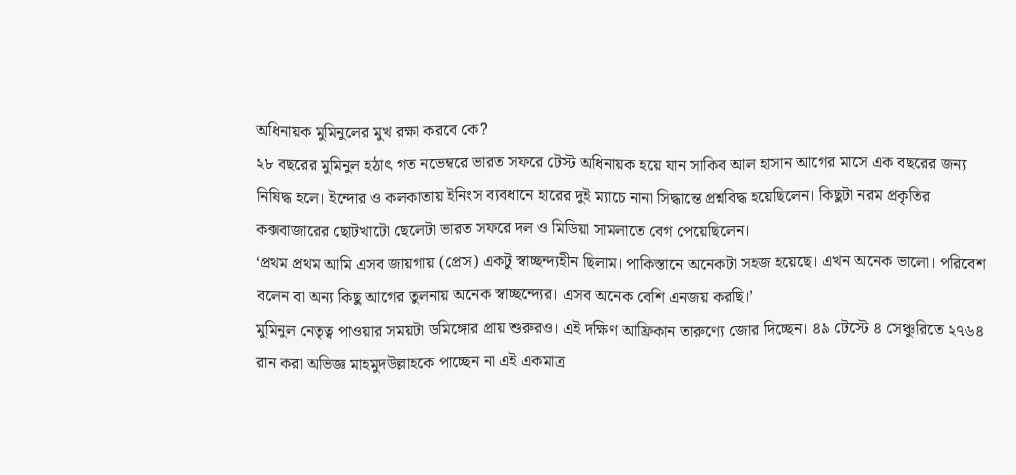অধিনায়ক মুমিনুলের মুখ রক্ষা করবে কে?
২৮ বছরের মুমিনুল হঠাৎ গত নভেম্বরে ভারত সফরে টেস্ট অধিনায়ক হয়ে যান সাকিব আল হাসান আগের মাসে এক বছরের জন্য নিষিদ্ধ হলে। ইন্দোর ও কলকাতায় ইনিংস ব্যবধানে হারের দুই ম্যাচে নানা সিদ্ধান্তে প্রশ্নবিদ্ধ হয়েছিলেন। কিছুটা নরম প্রকৃতির কক্সবাজারের ছোটখাটো ছেলেটা ভারত সফরে দল ও মিডিয়া সামলাতে বেগ পেয়েছিলেন।
‘প্রথম প্রথম আমি এসব জায়গায় (প্রেস) একটু স্বাচ্ছন্দ্যহীন ছিলাম। পাকিস্তানে অনেকটা সহজ হয়েছে। এখন অনেক ভালো। পরিবেশ বলেন বা অন্য কিছু আগের তুলনায় অনেক স্বাচ্ছন্দ্যের। এসব অনেক বেশি এনজয় করছি।’
মুমিনুল নেতৃত্ব পাওয়ার সময়টা ডমিঙ্গোর প্রায় শুরুরও। এই দক্ষিণ আফ্রিকান তারুণ্যে জোর দিচ্ছেন। ৪৯ টেস্টে ৪ সেঞ্চুরিতে ২৭৬৪ রান করা অভিজ্ঞ মাহমুদউল্লাহকে পাচ্ছেন না এই একমাত্র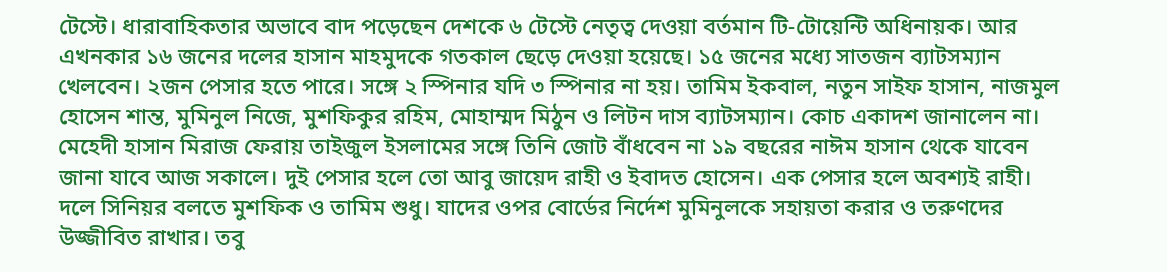টেস্টে। ধারাবাহিকতার অভাবে বাদ পড়েছেন দেশকে ৬ টেস্টে নেতৃত্ব দেওয়া বর্তমান টি-টোয়েন্টি অধিনায়ক। আর এখনকার ১৬ জনের দলের হাসান মাহমুদকে গতকাল ছেড়ে দেওয়া হয়েছে। ১৫ জনের মধ্যে সাতজন ব্যাটসম্যান খেলবেন। ২জন পেসার হতে পারে। সঙ্গে ২ স্পিনার যদি ৩ স্পিনার না হয়। তামিম ইকবাল, নতুন সাইফ হাসান, নাজমুল হোসেন শান্ত, মুমিনুল নিজে, মুশফিকুর রহিম, মোহাম্মদ মিঠুন ও লিটন দাস ব্যাটসম্যান। কোচ একাদশ জানালেন না। মেহেদী হাসান মিরাজ ফেরায় তাইজুল ইসলামের সঙ্গে তিনি জোট বাঁধবেন না ১৯ বছরের নাঈম হাসান থেকে যাবেন জানা যাবে আজ সকালে। দুই পেসার হলে তো আবু জায়েদ রাহী ও ইবাদত হোসেন। এক পেসার হলে অবশ্যই রাহী।
দলে সিনিয়র বলতে মুশফিক ও তামিম শুধু। যাদের ওপর বোর্ডের নির্দেশ মুমিনুলকে সহায়তা করার ও তরুণদের উজ্জীবিত রাখার। তবু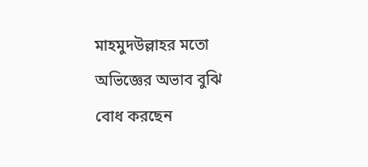মাহমুদউল্লাহর মতো অভিজ্ঞের অভাব বুঝি বোধ করছেন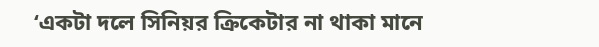‘একটা দলে সিনিয়র ক্রিকেটার না থাকা মানে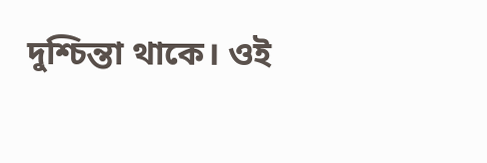দুশ্চিন্তা থাকে। ওই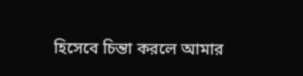হিসেবে চিন্তা করলে আমার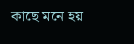কাছে মনে হয়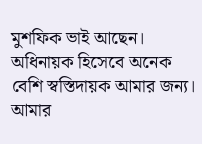মুশফিক ভাই আছেন। অধিনায়ক হিসেবে অনেক বেশি স্বস্তিদায়ক আমার জন্য। আমার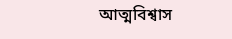আত্মবিশ্বাস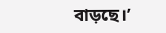বাড়ছে।’